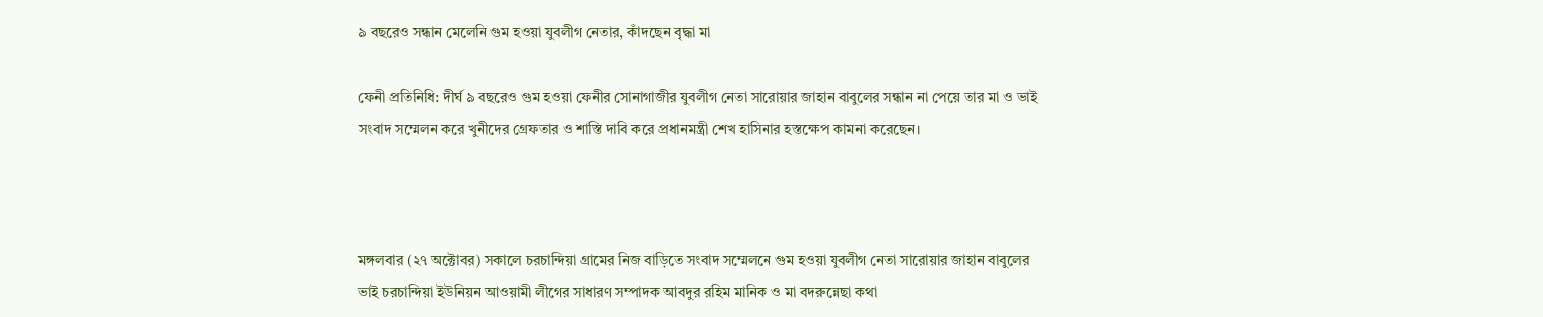৯ বছরেও সন্ধান মেলেনি গুম হওয়া যুবলীগ নেতার, কাঁদছেন বৃদ্ধা মা

ফেনী প্রতিনিধি: দীর্ঘ ৯ বছরেও গুম হওয়া ফেনীর সোনাগাজীর যুবলীগ নেতা সারোয়ার জাহান বাবুলের সন্ধান না পেয়ে তার মা ও ভাই সংবাদ সম্মেলন করে খুনীদের গ্রেফতার ও শাস্তি দাবি করে প্রধানমন্ত্রী শেখ হাসিনার হস্তক্ষেপ কামনা করেছেন।



মঙ্গলবার (২৭ অক্টোবর) সকালে চরচান্দিয়া গ্রামের নিজ বাড়িতে সংবাদ সম্মেলনে গুম হওয়া যুবলীগ নেতা সারোয়ার জাহান বাবুলের ভাই চরচান্দিয়া ইউনিয়ন আওয়ামী লীগের সাধারণ সম্পাদক আবদুর রহিম মানিক ও মা বদরুন্নেছা কথা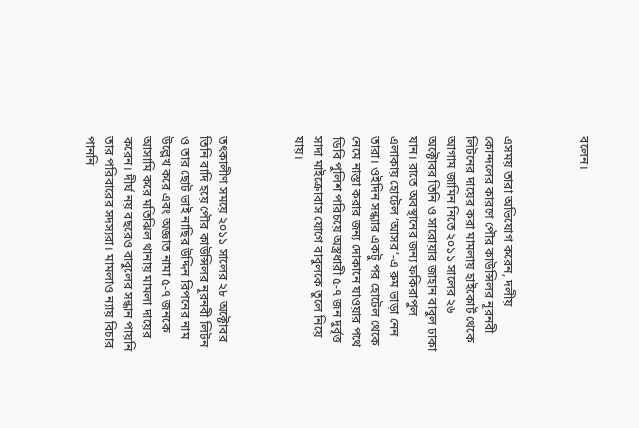বলেন।



এসময় তারা অভিযোগ করেন, দলীয় কোন্দলের কারণে পৌর কাউন্সিলর নূরনবী লিটনের দায়ের করা মামলায় হাইকোর্ট থেকে আগাম জামিন নিতে ২০১১ সালের ২৬ অক্টোবর তিনি ও সারোয়ার জাহান বাবুল ঢাকা যান। রাতে অবস্থানের জন্য ফকিরাপুল এলাকায় হোটেল ‘আসর’-এ রুম ভাড়া নেন তারা। ওইদিন সন্ধ্যার একটু পর হোটেল থেকে নেমে নাস্তা করার জন্য দোকানে যাওয়ার পথে ডিবি পুলিশ পরিচয়ে অস্ত্রধারী ৫-৭ জন দুর্বৃত্ত সাদা মাইক্রোবাস যোগে বাবুলকে তুলে নিয়ে যায়।



তৎকালীণ সময়ে ২০১১ সালের ২৮ অক্টোবর তিনি বাদি হয়ে পৌর কাউন্সিলর নূরনবী লিটন ও তার ছোট ভাই নাছির উদ্দিন রিপনের নাম উল্লেখ করে এবং অজ্ঞাত নামা ৫-৭ জনকে আসামি করে মতিঝিল থানায় মামলা দায়ের করেন। দীর্ঘ নয় বছরেও বাবুলের সন্ধান পায়নি তার পরিবারের সদস্যরা। মামলাও ন্যায় বিচার পাননি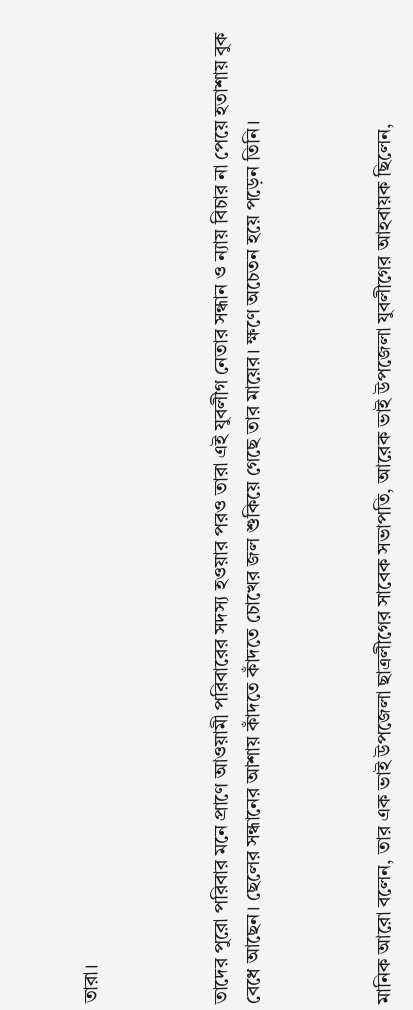তারা।



তাদের পুরো পরিবার মনে প্রাণে আওয়ামী পরিবারের সদস্য হওয়ার পরও তারা এই যুবলীগ নেতার সন্ধান ও ন্যায় বিচার না পেয়ে হতাশায় বুক বেধে আছেন। ছেলের সন্ধানের আশায় কাঁদতে কাঁদতে চোখের জল শুকিয়ে গেছে তার মায়ের। ক্ষণে অচেতন হয়ে পড়েন তিনি।



মানিক আরো বলেন, তার এক ভাই উপজেলা ছাত্রলীগের সাবেক সভাপতি, আরেক ভাই উপজেলা যুবলীগের আহবায়ক ছিলেন,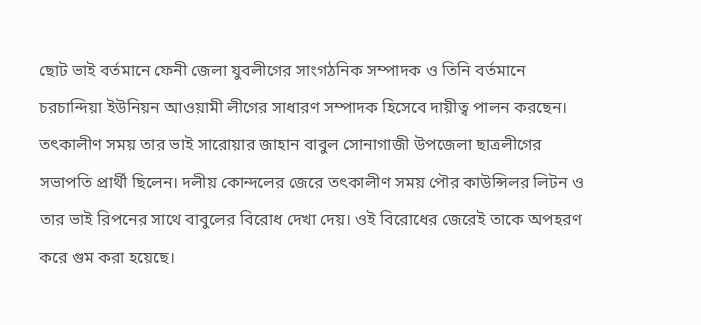ছোট ভাই বর্তমানে ফেনী জেলা যুবলীগের সাংগঠনিক সম্পাদক ও তিনি বর্তমানে চরচান্দিয়া ইউনিয়ন আওয়ামী লীগের সাধারণ সম্পাদক হিসেবে দায়ীত্ব পালন করছেন। তৎকালীণ সময় তার ভাই সারোয়ার জাহান বাবুল সোনাগাজী উপজেলা ছাত্রলীগের সভাপতি প্রার্থী ছিলেন। দলীয় কোন্দলের জেরে তৎকালীণ সময় পৌর কাউন্সিলর লিটন ও তার ভাই রিপনের সাথে বাবুলের বিরোধ দেখা দেয়। ওই বিরোধের জেরেই তাকে অপহরণ করে গুম করা হয়েছে।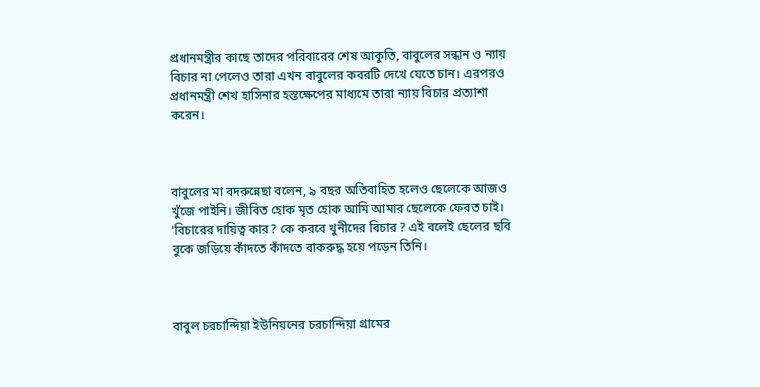প্রধানমন্ত্রীর কাছে তাদের পরিবারের শেষ আকুতি, বাবুলের সন্ধান ও ন্যায় বিচার না পেলেও তারা এখন বাবুলের কবরটি দেখে যেতে চান। এরপরও প্রধানমন্ত্রী শেখ হাসিনার হস্তক্ষেপের মাধ্যমে তারা ন্যায় বিচার প্রত্যাশা করেন।



বাবুলের মা বদরুন্নেছা বলেন, ৯ বছর অতিবাহিত হলেও ছেলেকে আজও খুঁজে পাইনি। জীবিত হোক মৃত হোক আমি আমার ছেলেকে ফেরত চাই। ‘বিচারের দায়িত্ব কার? কে করবে খুনীদের বিচার ? এই বলেই ছেলের ছবি বুকে জড়িয়ে কাঁদতে কাঁদতে বাকরুদ্ধ হয়ে পড়েন তিনি।



বাবুল চরচান্দিয়া ইউনিয়নের চরচান্দিয়া গ্রামের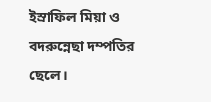ইস্রাফিল মিয়া ও বদরুন্নেছা দম্পতির ছেলে।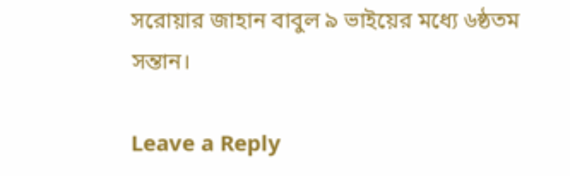সরোয়ার জাহান বাবুল ৯ ভাইয়ের মধ্যে ৬ষ্ঠতম সন্তান।

Leave a Reply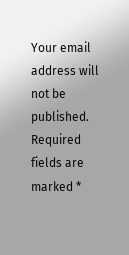Your email address will not be published. Required fields are marked *